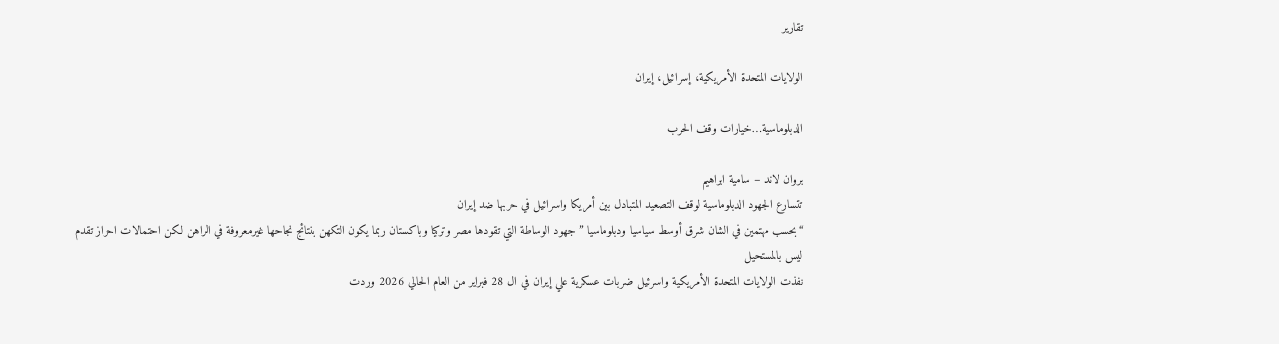تقارير

الولايات المتحدة الأمريكية، إسرائيل، إيران

الدبلوماسية…خيارات وقف الحرب

بروان لاند – سامية ابراهيم
تتسارع الجهود الدبلوماسية لوقف التصعيد المتبادل بين أمريكا واسرائيل في حربها ضد إيران
“بحسب مهتمين في الشان شرق أوسط سياسيا ودبلوماسيا ” جهود الوساطة التي تقودها مصر وتركيا وباكستان ربما يكون التكهن بنتائج نجاحها غيرمعروفة في الراهن لكن احتمالات احراز تقدم ليس بالمستحيل
نفذت الولايات المتحدة الأمريكية واسرئيل ضربات عسكرية علي إيران في ال 28 فبراير من العام الحالي 2026 وردت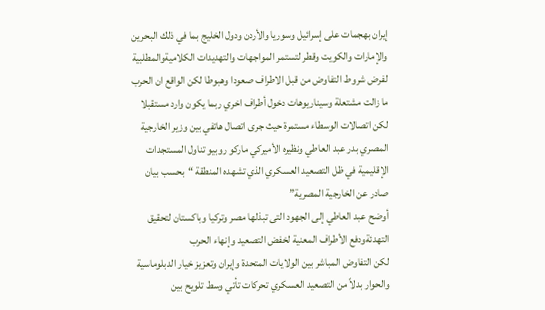إيران بهجمات على إسرائيل وسوريا والأردن ودول الخليج بما في ذلك البحرين والإمارات والكويت وقطر لتستمر المواجهات والتهديدات الكلاميةوالمطلبية لفرض شروط التفاوض من قبل الاطراف صعودا وهبوطا لكن الواقع ان الحرب ما زالت مشتعلة وسيناريوهات دخول أطراف اخري ربما يكون وارد مستقبلا
لكن اتصالات الوسطاء مستمرة حيث جرى اتصال هاتفي بين وزير الخارجية المصري بدر عبد العاطي ونظيره الأميركي ماركو روبيو تناول المستجدات الإقليمية في ظل التصعيد العسكري الذي تشهده المنطقة “بحسب بيان صادر عن الخارجية المصرية”
أوضح عبد العاطي إلى الجهود التى تبذلها مصر وتركيا وباكستان لتحقيق التهدئةودفع الأطراف المعنية لخفض التصعيد وإنهاء الحرب
لكن التفاوض المباشر بين الولايات المتحدة وإيران وتعزيز خيار الدبلوماسية والحوار بدلاً من التصعيد العسكري تحركات تأتي وسط تلويح بين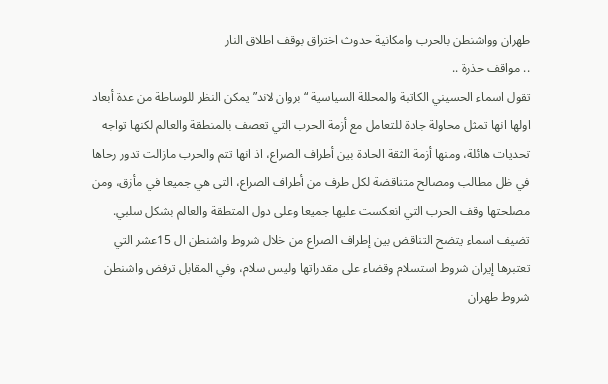طهران وواشنطن بالحرب وامكانية حدوث اختراق بوقف اطلاق النار
.. مواقف حذرة ..
تقول اسماء الحسيني الكاتبة والمحللة السياسية “بروان لاند” يمكن النظر للوساطة من عدة أبعاد اولها انها تمثل محاولة جادة للتعامل مع أزمة الحرب التي تعصف بالمنطقة والعالم لكنها تواجه تحديات هائلة، ومنها أزمة الثقة الحادة بين أطراف الصراع، اذ انها تتم والحرب مازالت تدور رحاها في ظل مطالب ومصالح متناقضة لكل طرف من أطراف الصراع، التى هي جميعا في مأزق، ومن مصلحتها وقف الحرب التي انعكست عليها جميعا وعلى دول المتطقة والعالم بشكل سلبي.
تضيف اسماء يتضح التناقض بين إطراف الصراع من خلال شروط واشنطن ال 15عشر التي تعتبرها إيران شروط استسلام وقضاء على مقدراتها وليس سلام، وفي المقابل ترفض واشنطن شروط طهران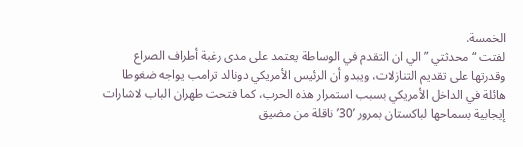الخمسة.
لفتت “محدثتي ” الي ان التقدم في الوساطة يعتمد على مدى رغبة أطراف الصراع وقدرتها على تقديم التنازلات، ويبدو أن الرئيس الأمريكي دونالد ترامب يواجه ضغوطا هائلة في الداخل الأمريكي بسبب استمرار هذه الحرب، كما فتحت طهران الباب لاشارات إيجابية بسماحها لباكستان بمرور ’30’ ناقلة من مضيق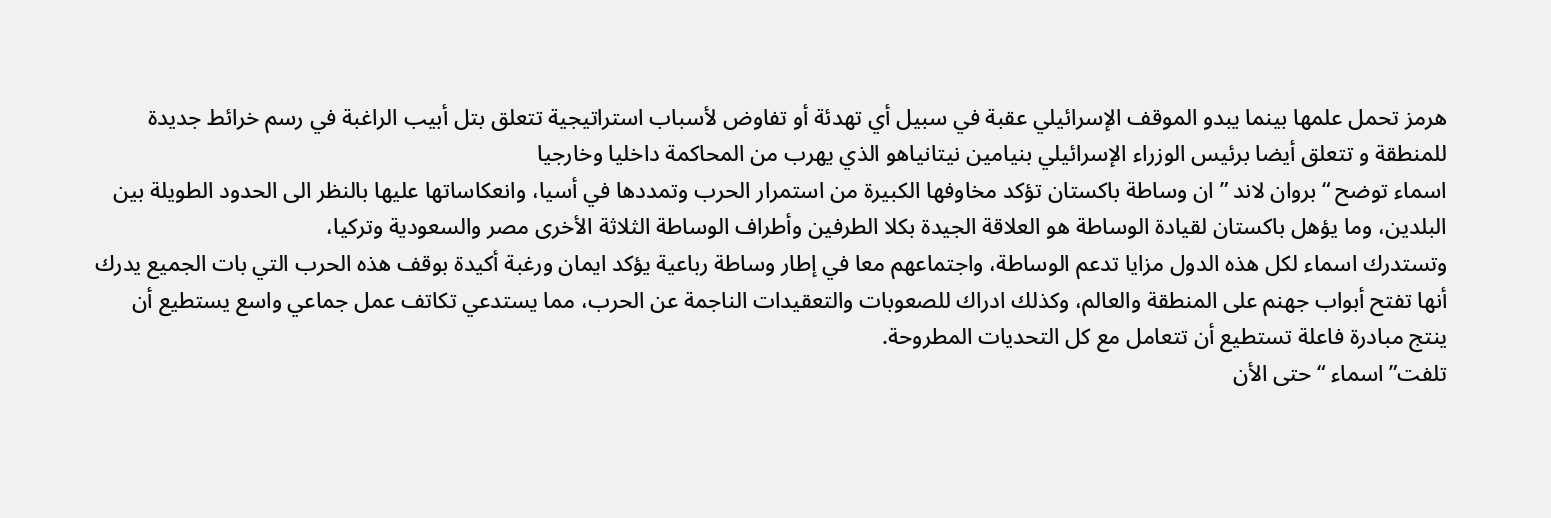هرمز تحمل علمها بينما يبدو الموقف الإسرائيلي عقبة في سبيل أي تهدئة أو تفاوض لأسباب استراتيجية تتعلق بتل أبيب الراغبة في رسم خرائط جديدة للمنطقة و تتعلق أيضا برئيس الوزراء الإسرائيلي بنيامين نيتانياهو الذي يهرب من المحاكمة داخليا وخارجيا
اسماء توضح “بروان لاند ” ان وساطة باكستان تؤكد مخاوفها الكبيرة من استمرار الحرب وتمددها في أسيا، وانعكاساتها عليها بالنظر الى الحدود الطويلة بين البلدين، وما يؤهل باكستان لقيادة الوساطة هو العلاقة الجيدة بكلا الطرفين وأطراف الوساطة الثلاثة الأخرى مصر والسعودية وتركيا،
وتستدرك اسماء لكل هذه الدول مزايا تدعم الوساطة، واجتماعهم معا في إطار وساطة رباعية يؤكد ايمان ورغبة أكيدة بوقف هذه الحرب التي بات الجميع يدرك أنها تفتح أبواب جهنم على المنطقة والعالم، وكذلك ادراك للصعوبات والتعقيدات الناجمة عن الحرب، مما يستدعي تكاتف عمل جماعي واسع يستطيع أن ينتج مبادرة فاعلة تستطيع أن تتعامل مع كل التحديات المطروحة.
تلفت” اسماء “حتى الأن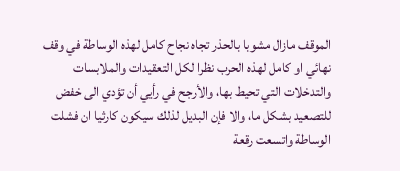الموقف مازال مشوبا بالحذر تجاه نجاح كامل لهذه الوساطة في وقف نهائي او كامل لهذه الحرب نظرا لكل التعقيدات والملابسات والتدخلات التي تحيط بها، والأرجح في رأيي أن تؤدي الى خفض للتصعيد بشكل ما، والا فإن البديل لذلك سيكون كارثيا ان فشلت الوساطة واتسعت رقعة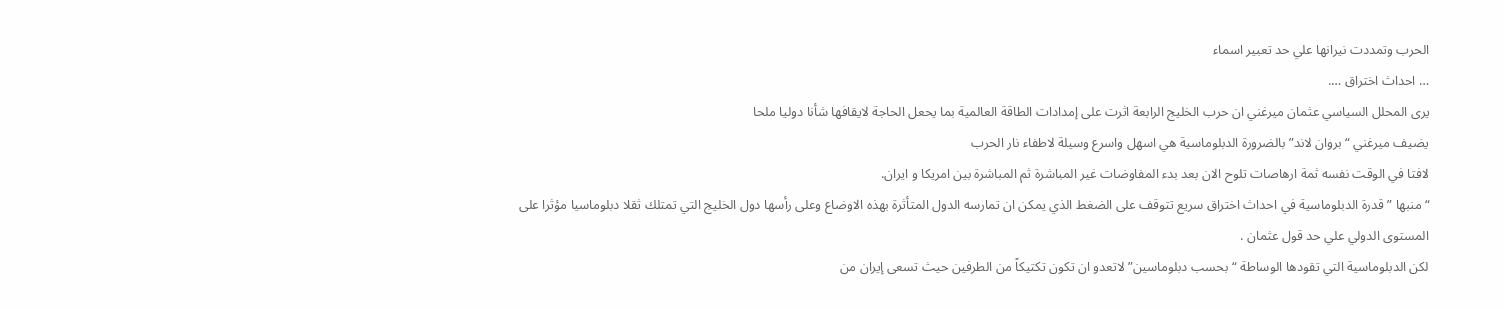الحرب وتمددت نيرانها علي حد تعبير اسماء
… احداث اختراق ….
يرى المحلل السياسي عثمان ميرغني ان حرب الخليج الرابعة اثرت على إمدادات الطاقة العالمية بما يحعل الحاجة لايقافها شأنا دوليا ملحا
يضيف ميرغني “بروان لاند” بالضرورة الدبلوماسية هي اسهل واسرع وسيلة لاطفاء نار الحرب
لافتا في الوقت نفسه ثمة ارهاصات تلوح الان بعد بدء المفاوضات غير المباشرة ثم المباشرة بين امريكا و ايران.
“منبها ” قدرة الدبلوماسية في احداث اختراق سريع تتوقف على الضغط الذي يمكن ان تمارسه الدول المتأثرة بهذه الاوضاع وعلى رأسها دول الخليج التي تمتلك ثقلا دبلوماسيا مؤثرا على المستوى الدولي علي حد قول عثمان .
لكن الدبلوماسية التي تقودها الوساطة “بحسب دبلوماسين” لاتعدو ان تكون تكتيكاً من الطرفين حيث تسعى إيران من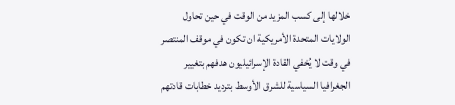خلالها إلى كسب المزيد من الوقت في حين تحاول الولايات المتحدة الأمريكية ان تكون في موقف المنتصر في وقت لا يُخفي القادة الإسرائيليون هدفهم بتغيير الجغرافيا السياسية للشرق الأوسط بترديد خطابات قادتهم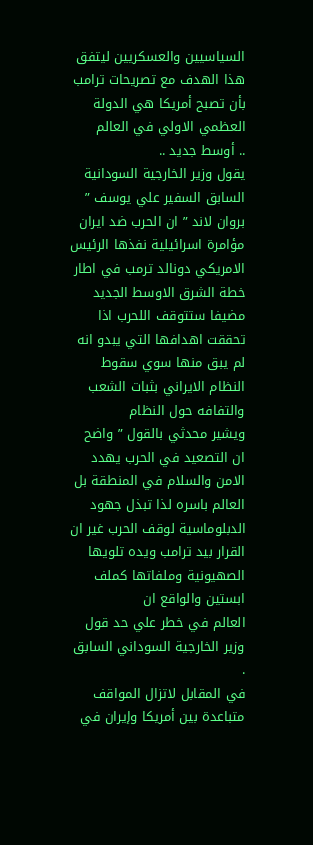السياسيين والعسكريين ليتفق هذا الهدف مع تصريحات ترامب بأن تصبح أمريكا هي الدولة العظمي الاولي في العالم
.. أوسط جديد ..
يقول وزير الخارجية السودانية السابق السفير علي يوسف ” بروان لاند ” ان الحرب ضد ايران مؤامرة اسرائيلية نفذها الرئيس الامريكي دونالد ترمب في اطار خطة الشرق الاوسط الجديد مضيفا ستتوقف اللحرب اذا تحققت اهدافها التي يبدو انه لم يبق منها سوي سقوط النظام الايراني بثبات الشعب والتفافه حول النظام
ويشير محدثي بالقول ” واضح ان التصعيد في الحرب يهدد الامن والسلام في المنطقة بل العالم باسره لذا تبذل جهود الدبلوماسية لوقف الحرب غير ان القرار بيد ترامب ويده تلويها الصهيونية وملفاتها كملف ابستين والواقع ان
العالم في خطر علي حد قول وزير الخارجية السوداني السابق .
في المقابل لاتزال المواقف متباعدة بين أمريكا وإيران في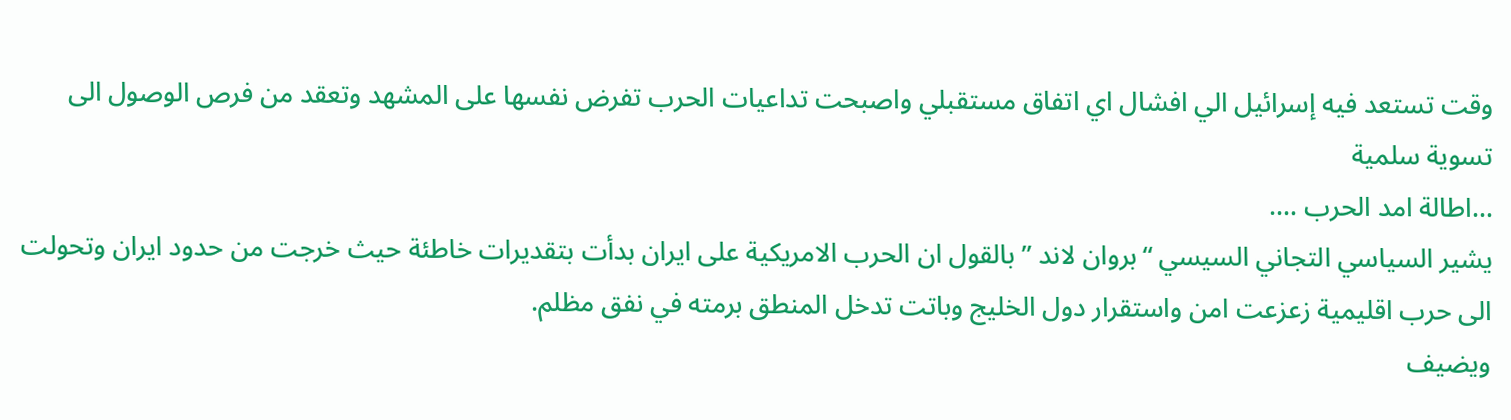وقت تستعد فيه إسرائيل الي افشال اي اتفاق مستقبلي واصبحت تداعيات الحرب تفرض نفسها على المشهد وتعقد من فرص الوصول الى تسوية سلمية
…اطالة امد الحرب ….
يشير السياسي التجاني السيسي “بروان لاند ” بالقول ان الحرب الامريكية على ايران بدأت بتقديرات خاطئة حيث خرجت من حدود ايران وتحولت الى حرب اقليمية زعزعت امن واستقرار دول الخليج وباتت تدخل المنطق برمته في نفق مظلم.
ويضيف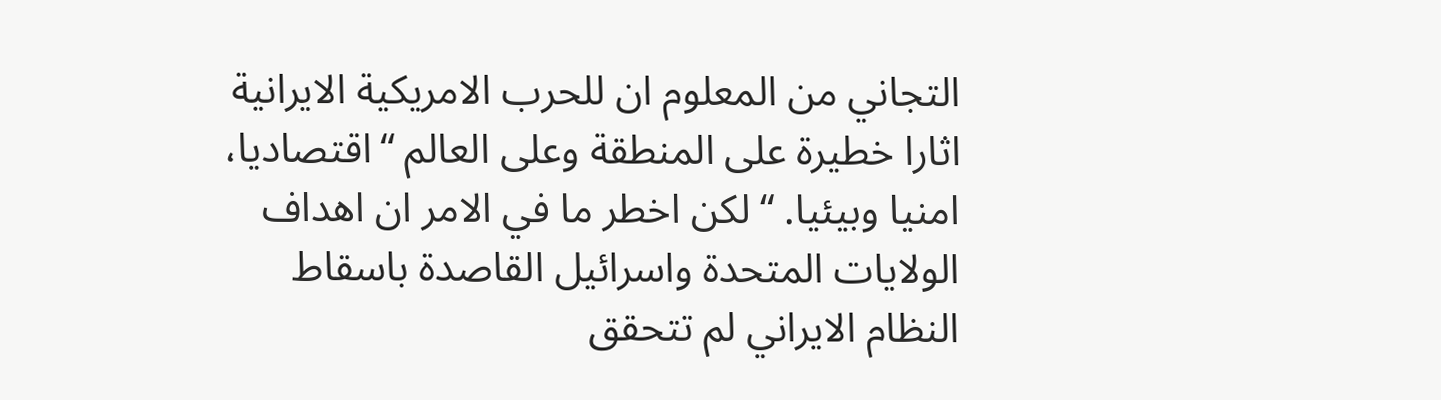التجاني من المعلوم ان للحرب الامريكية الايرانية اثارا خطيرة على المنطقة وعلى العالم “اقتصاديا، امنيا وبيئيا. “لكن اخطر ما في الامر ان اهداف الولايات المتحدة واسرائيل القاصدة باسقاط النظام الايراني لم تتحقق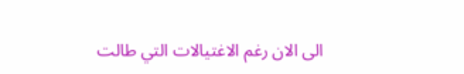الى الان رغم الاغتيالات التي طالت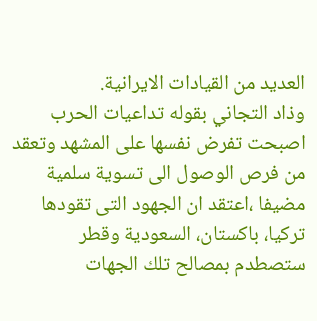العديد من القيادات الايرانية.
وذاد التجاني بقوله تداعيات الحرب اصبحت تفرض نفسها على المشهد وتعقد من فرص الوصول الى تسوية سلمية مضيفا ،اعتقد ان الجهود التى تقودها تركيا، باكستان، السعودية وقطر ستصطدم بمصالح تلك الجهات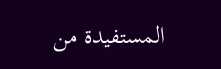المستفيدة من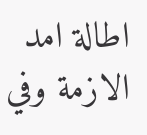اطالة امد الازمة وفي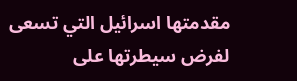مقدمتها اسرائيل التي تسعى لفرض سيطرتها على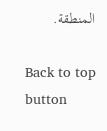المنطقة.

Back to top button